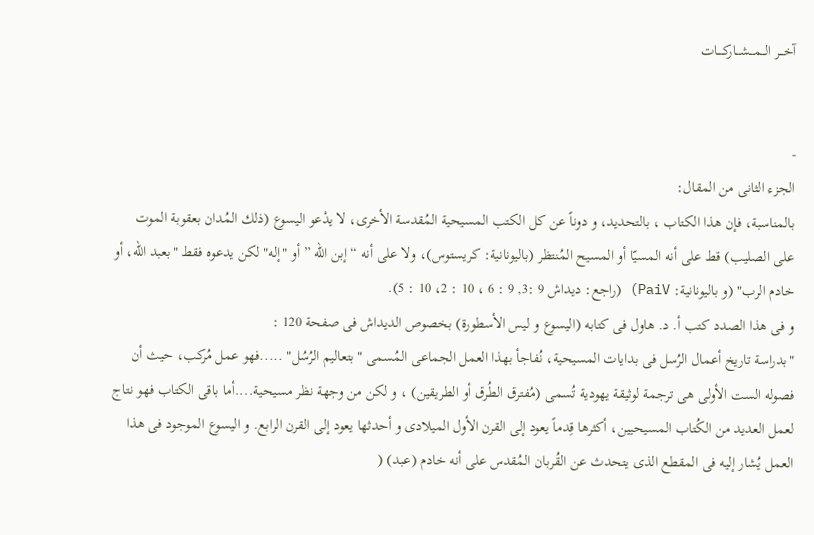آخـــر الـــمـــشـــاركــــات


-
الجزء الثانى من المقال:
بالمناسبة، فإن هذا الكتاب ، بالتحديد، و دوناً عن كل الكتب المسيحية المُقدسة الأخرى، لا يدْعو اليسوع (ذلك المُدان بعقوبة الموت على الصليب) قط على أنه المسيّا أو المسيح المُنتظر (باليونانية: كريستوس)، ولا على أنه “ إبن الله ” أو "إله" لكن يدعوه فقط "بعبد الله، أو خادم الرب" (و باليونانية: PaiV) (راجع: ديداش 9 :3, 9 : 6 ، 10 : 2، 10 : 5).
و فى هذا الصدد كتب أ. د. هاول فى كتابه (اليسوع و ليس الأسطورة) بخصوص الديداش فى صفحة 120 :
"بدراسة تاريخ أعمال الرُسل فى بدايات المسيحية، نُفاجأ بهذا العمل الجماعى المُسمى "بتعاليم الرُسُل" .....فهو عمل مُركب، حيث أن فصوله الست الأولى هى ترجمة لوثيقة يهودية تُسمى (مُفترق الطُرق أو الطريقين) ، و لكن من وجهة نظر مسيحية....أما باقى الكتاب فهو نتاج لعمل العديد من الكُتاب المسيحيين، أكثرها قِدماً يعود إلى القرن الأول الميلادى و أحدثها يعود إلى القرن الرابع. و اليسوع الموجود فى هذا العمل يُشار إليه فى المقطع الذى يتحدث عن القُربان المُقدس على أنه خادم (عبد) (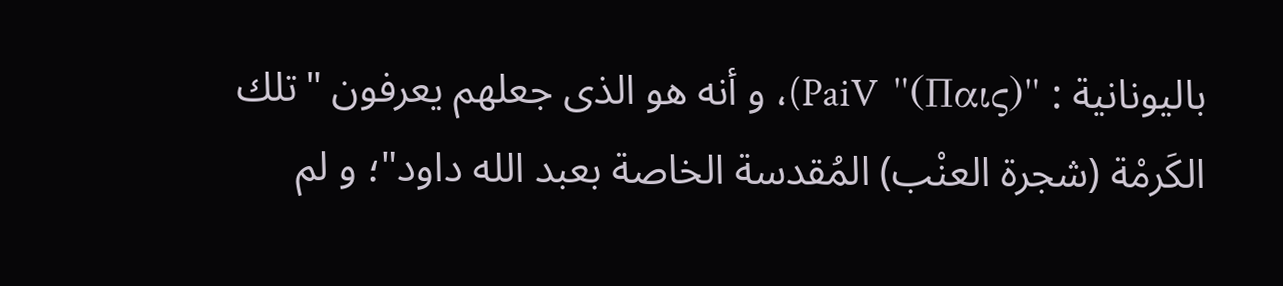باليونانية : "(Παις)" PaiV)، و أنه هو الذى جعلهم يعرفون "تلك الكَرمْة (شجرة العنْب) المُقدسة الخاصة بعبد الله داود"؛ و لم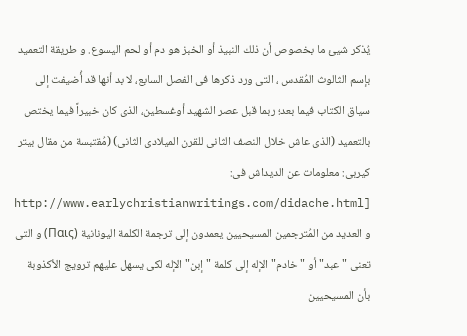يُذكر شيئ ما بخصوص أن ذلك النبيذ أو الخبز هو دم أو لحم اليسوع. و طريقة التعميد بإسم الثالوث المُقدس ، التى ورد ذكرها فى الفصل السابع، لا بد أنها قد أُضيفت إلى سياق الكتاب فيما بعد؛ ربما قبل عصر الشهيد أوغسطين، الذى كان خبيراً فيما يختص بالتعميد (الذى عاش خلال النصف الثانى للقرن الميلادى الثانى) (مُقتبسة من مقال بيتر كيربى: معلومات عن الديداش فى:
http://www.earlychristianwritings.com/didache.html]
و العديد من المُترجمين المسيحيين يعمدون إلى ترجمة الكلمة اليونانية (Παις) و التى تعنى "عبد" أو "خادم" الإله إلى كلمة "إبن" الإله لكى يسهل عليهم ترويج الأكذوبة بأن المسيحيين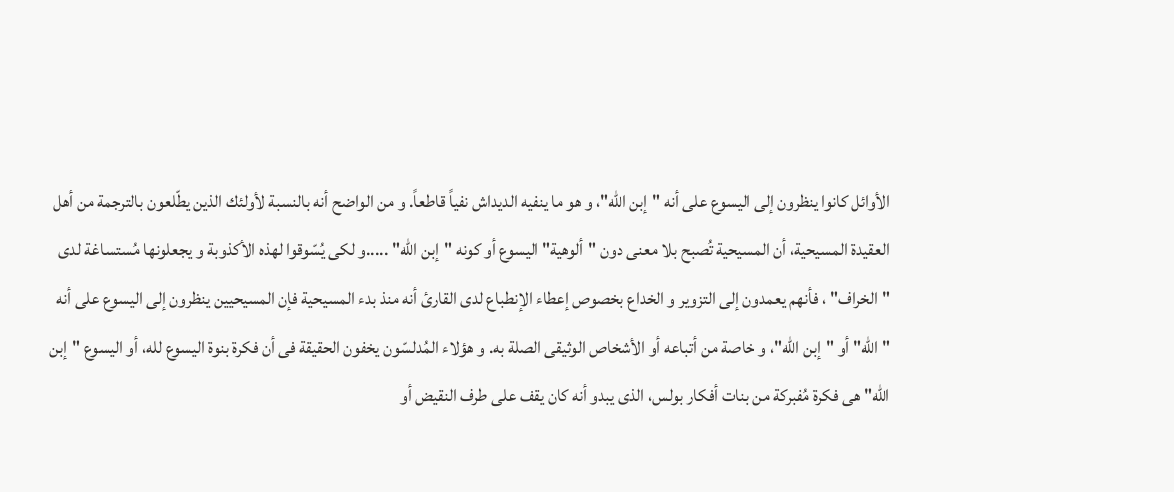الأوائل كانوا ينظرون إلى اليسوع على أنه "إبن الله"، و هو ما ينفيه الديداش نفياً قاطعاً. و من الواضح أنه بالنسبة لأولئك الذين يطّلعون بالترجمة من أهل العقيدة المسيحية، أن المسيحية تُصبح بلا معنى دون "ألوهية" اليسوع أو كونه "إبن الله" .....و لكى يُسّوقوا لهذه الأكذوبة و يجعلونها مُستساغة لدى "الخراف" ، فأنهم يعمدون إلى التزوير و الخداع بخصوص إعطاء الإنطباع لدى القارئ أنه منذ بدء المسيحية فإن المسيحيين ينظرون إلى اليسوع على أنه "الله" أو "إبن الله"، و خاصة من أتباعه أو الأشخاص الوثيقى الصلة به. و هؤلاء المُدلسّون يخفون الحقيقة فى أن فكرة بنوة اليسوع لله، أو اليسوع "إبن الله" هى فكرة مُفبركة من بنات أفكار بولس، الذى يبدو أنه كان يقف على طرف النقيض أو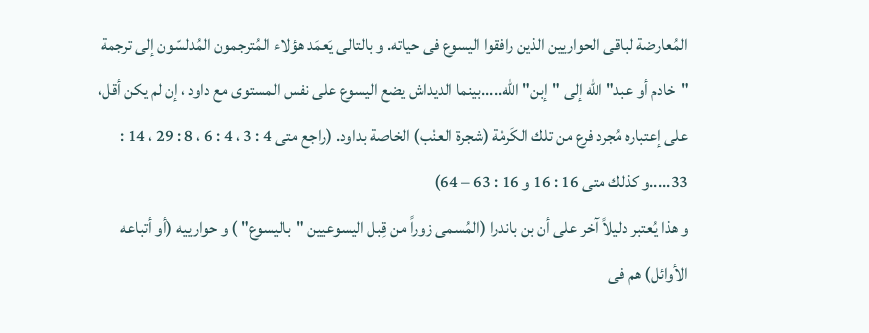المُعارضة لباقى الحواريين الذين رافقوا اليسوع فى حياته. و بالتالى يَعمَد هؤلاء المُترجمون المُدلسّون إلى ترجمة "خادم أو عبد" الله إلى "إبن" الله.....بينما الديداش يضع اليسوع على نفس المستوى مع داود ، إن لم يكن أقل، على إعتباره مُجرد فرع من تلك الكَرمْة (شجرة العنْب) الخاصة بداود. (راجع متى 4 : 3 ، 4 : 6 ، 8 : 29 ، 14 : 33.....و كذلك متى 16 : 16 و 16 : 63 – 64)
و هذا يُعتبر دليلاً آخر على أن بن باندرا (المُسمى زوراً من قِبل اليسوعيين "باليسوع" ) و حوارييه (أو أتباعه الأوائل) هم فى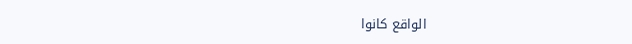الواقع كانوا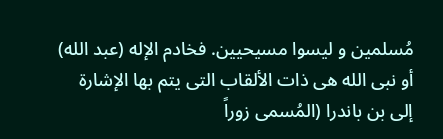مُسلمين و ليسوا مسيحيين. فخادم الإله (عبد الله) أو نبى الله هى ذات الألقاب التى يتم بها الإشارة إلى بن باندرا (المُسمى زوراً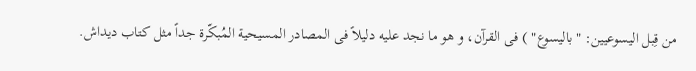من قِبل اليسوعيين: "باليسوع" ) فى القرآن، و هو ما نجد عليه دليلاً فى المصادر المسيحية المُبكّرة جداً مثل كتاب ديداش.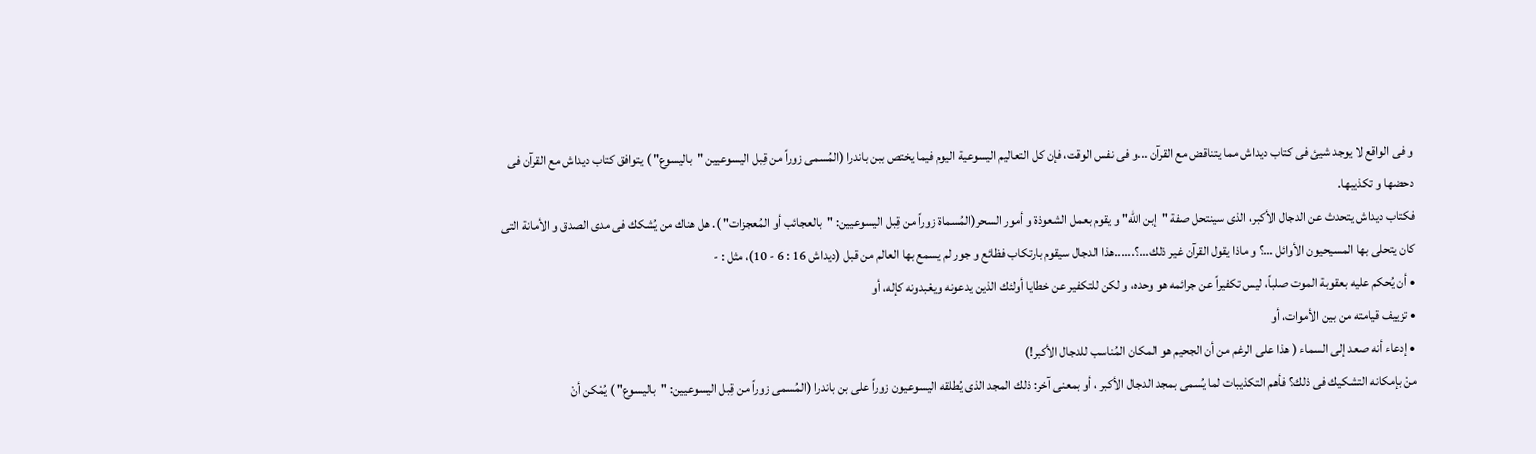و فى الواقع لا يوجد شيئ فى كتاب ديداش مما يتناقض مع القرآن ...و فى نفس الوقت، فإن كل التعاليم اليسوعية اليوم فيما يختص ببن باندرا (المُسمى زوراً من قِبل اليسوعيين "باليسوع" ) يتوافق كتاب ديداش مع القرآن فى دحضها و تكذيبها.
فكتاب ديداش يتحدث عن الدجال الأكبر، الذى سينتحل صفة "إبن الله" و يقوم بعمل الشعوذة و أمور السحر(المُسماة زوراً من قِبل اليسوعيين: "بالعجائب أو المُعجزات" ). هل هناك من يُشكك فى مدى الصدق و الأمانة التى كان يتحلى بها المسيحيون الأوائل …؟ و ماذا يقول القرآن غير ذلك...؟......هذا الدجال سيقوم بارتكاب فظائع و جور لم يسمع بها العالم من قبل (ديداش 16 : 6 - 10)، مثل : -
• أن يُحكم عليه بعقوبة الموت صلباً، ليس تكفيراً عن جرائمه هو وحده، و لكن للتكفير عن خطايا أولئك الذين يدعونه ويعْبدونه كإله، أو
• تزييف قيامته من بين الأموات، أو
• إدعاء أنه صعد إلى السماء ( هذا على الرغم من أن الجحيم هو المكان المُناسب للدجال الأكبر!)
منْ بإمكانه التشكيك فى ذلك؟ فأهم التكذيبات لما يُسمى بمجد الدجال الأكبر ، أو بمعنى آخر: ذلك المجد الذى يُطلقه اليسوعيون زوراً على بن باندرا (المُسمى زوراً من قِبل اليسوعيين: "باليسوع" ) يُمْكن أنْ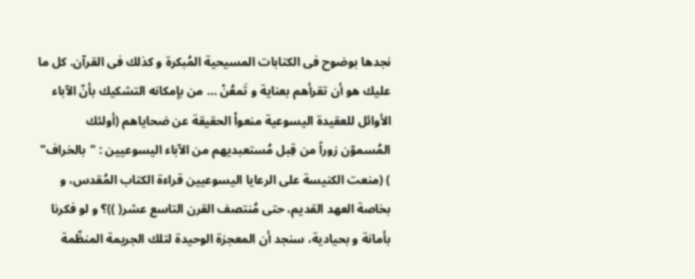نجدها بوضوح فى الكتابات المسيحية المُبكرة و كذلك فى القرآن. كل ما عليك هو أن تقرأهم بعناية و تَمعُنْ … من بإمكانه التشكيك بأنّ الآباء الأوائل للعقيدة اليسوعية منعواْ الحقيقة عن ضحاياهم (أولئك المُسموّن زوراً من قِبل مُستعبديهم من الآباء اليسوعيين : "بالخراف" ) (منعت الكنيسة على الرعايا اليسوعيين قراءة الكتاب المُقدس، و بخاصة العهد القديم، حتى مُنتصف القرن التاسع عشر( ))؟ و لو فكرنا بأمانة و بحيادية، سنجد أن المعجزة الوحيدة لتلك الجريمة المنظّمة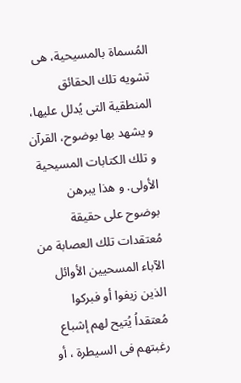المُسماة بالمسيحية، هى تشويه تلك الحقائق المنطقية التى يُدلل عليها، و يشهد بها بوضوح، القرآن و تلك الكتابات المسيحية الأولى. و هذا يبرهن بوضوح على حقيقة مُعتقدات تلك العصابة من الآباء المسحيين الأوائل الذين زيفوا أو فبركوا مُعتقداُ يُتيح لهم إشباع رغبتهم فى السيطرة ، أو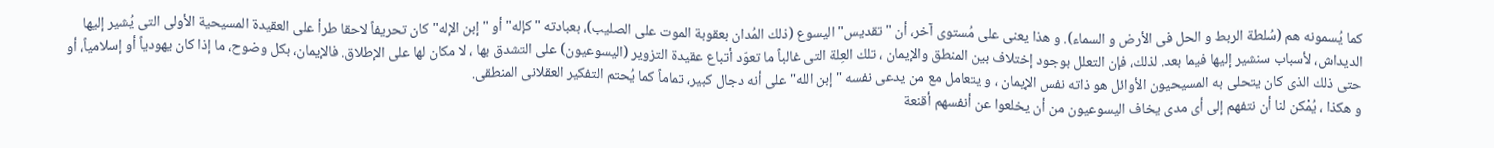كما يُسمونه هم (سُلطة الربط و الحل فى الأرض و السماء). و هذا يعنى على مُستوى آخر، أن "تقديس" اليسوع (ذلك المُدان بعقوبة الموت على الصليب)، بعبادته "كإله" أو "إبن الإله" كان تحريفاً لاحقا طرأ على العقيدة المسيحية الأولى التى يُشير إليها الديداش، لأسباب سنشير إليها فيما بعد. لذلك، فإن التعلل بوجود إختلاف بين المنطق والإيمان ، تلك العِلة التى غالباً ما تعوّد أتباع عقيدة التزوير (اليسوعيون) على التشدق بها ، لا مكان لها على الإطلاق. فالإيمان، بكل وضوح، ما إذا كان يهودياً أو إسلامياً، أو حتى ذلك الذى كان يتحلى به المسيحيون الأوائل هو ذاته نفس الإيمان ، و يتعامل مع من يدعى نفسه "إبن الله" على أنه دجال كبير، تماماً كما يُحتم التفكير العقلانى المنطقى.
و هكذا ، يُمْكن لنا أن نتفهم إلى أى مدى يخاف اليسوعيون من أن يخلعوا عن أنفسهم أقنعة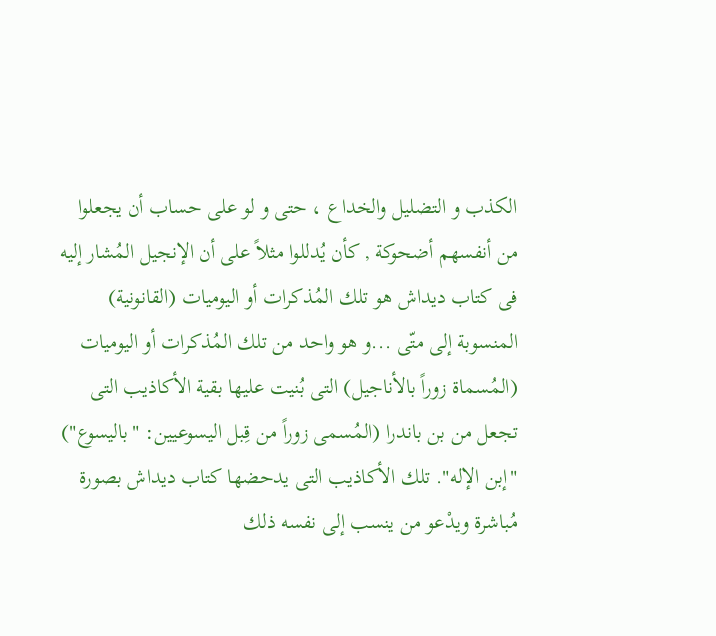الكذب و التضليل والخداع ، حتى و لو على حساب أن يجعلوا من أنفسهم أضحوكة , كأن يُدللوا مثلاً على أن الإنجيل المُشار إليه فى كتاب ديداش هو تلك المُذكرات أو اليوميات (القانونية) المنسوبة إلى متّى ...و هو واحد من تلك المُذكرات أو اليوميات (المُسماة زوراً بالأناجيل) التى بُنيت عليها بقية الأكاذيب التى تجعل من بن باندرا (المُسمى زوراً من قِبل اليسوعيين: "باليسوع") "إبن الإله". تلك الأكاذيب التى يدحضها كتاب ديداش بصورة مُباشرة ويدْعو من ينسب إلى نفسه ذلك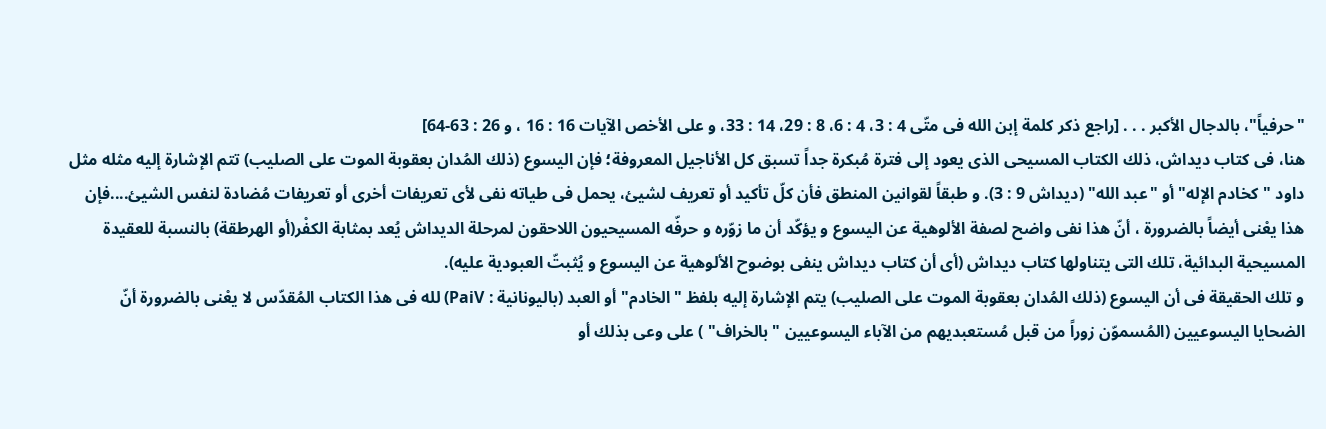"حرفياً"، بالدجال الأكبر . . . [راجع ذكر كلمة إبن الله فى متّى 4 : 3، 4 : 6، 8 : 29، 14 : 33، و على الأخص الآيات 16 : 16 ، و 26 : 63-64]
هنا، فى كتاب ديداش، ذلك الكتاب المسيحى الذى يعود إلى فترة مُبكرة جداً تسبق كل الأناجيل المعروفة؛ فإن اليسوع (ذلك المُدان بعقوبة الموت على الصليب) تتم الإشارة إليه مثله مثل داود "كخادم الإله" أو "عبد الله" (ديداش 9 : 3). و طبقاً لقوانين المنطق فأن كلّ تأكيد أو تعريف لشيئ، يحمل فى طياته نفى لأى تعريفات أخرى أو تعريفات مُضادة لنفس الشيئ....فإن هذا يعْنى أيضاً بالضرورة ، أنّ هذا نفى واضح لصفة الألوهية عن اليسوع و يؤكّد أن ما زوّره و حرفّه المسيحيون اللاحقون لمرحلة الديداش يُعد بمثابة الكفْر(أو الهرطقة) بالنسبة للعقيدة المسيحية البدائية، تلك التى يتناولها كتاب ديداش (أى أن كتاب ديداش ينفى بوضوح الألوهية عن اليسوع و يُثبتّ العبودية عليه).
و تلك الحقيقة فى أن اليسوع (ذلك المُدان بعقوبة الموت على الصليب) يتم الإشارة إليه بلفظ "الخادم" أو العبد (باليونانية : PaiV) لله فى هذا الكتاب المُقدّس لا يعْنى بالضرورة أنّ الضحايا اليسوعيين (المُسموّن زوراً من قبل مُستعبديهم من الآباء اليسوعيين "بالخراف" ) على وعى بذلك أو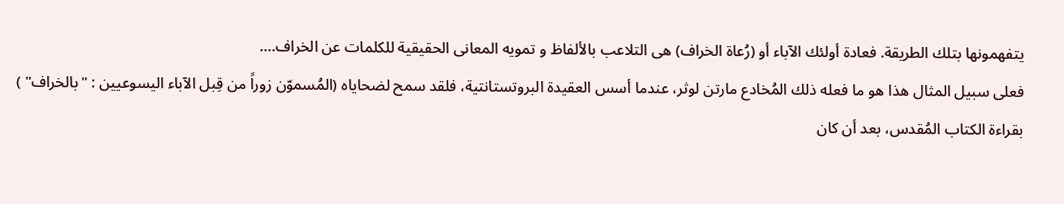يتفهمونها بتلك الطريقة. فعادة أولئك الآباء أو (رُعاة الخراف) هى التلاعب بالألفاظ و تمويه المعانى الحقيقية للكلمات عن الخراف....
فعلى سبيل المثال هذا هو ما فعله ذلك المُخادع مارتن لوثر، عندما أسس العقيدة البروتستانتية، فلقد سمح لضحاياه (المُسموّن زوراً من قِبل الآباء اليسوعيين : "بالخراف" ) بقراءة الكتاب المُقدس، بعد أن كان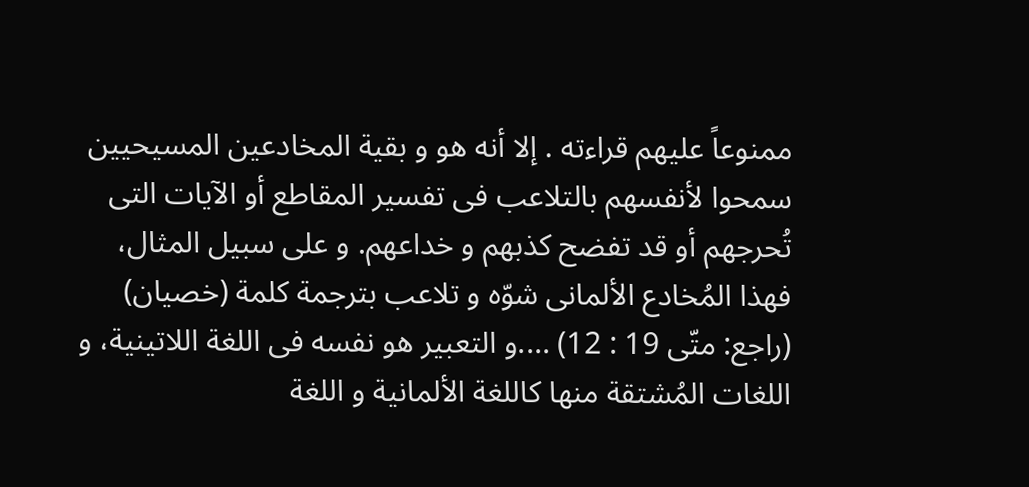ممنوعاً عليهم قراءته . إلا أنه هو و بقية المخادعين المسيحيين سمحوا لأنفسهم بالتلاعب فى تفسير المقاطع أو الآيات التى تُحرجهم أو قد تفضح كذبهم و خداعهم. و على سبيل المثال، فهذا المُخادع الألمانى شوّه و تلاعب بترجمة كلمة (خصيان) (راجع: متّى 19 : 12) ....و التعبير هو نفسه فى اللغة اللاتينية، و اللغات المُشتقة منها كاللغة الألمانية و اللغة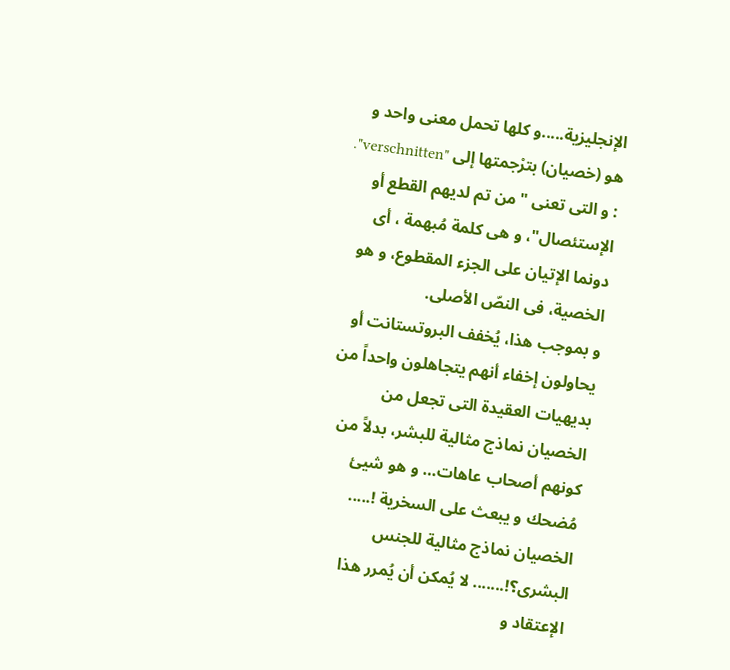الإنجليزية.....و كلها تحمل معنى واحد و هو (خصيان) بترْجمتها إلى "verschnitten". : و التى تعنى "من تم لديهم القطع أو الإستئصال"، و هى كلمة مُبهمة ، أى دونما الإتيان على الجزء المقطوع، و هو الخصية، فى النصّ الأصلى.
و بموجب هذا، يُخفف البروتستانت أو يحاولون إخفاء أنهم يتجاهلون واحداً من بديهيات العقيدة التى تجعل من الخصيان نماذج مثالية للبشر، بدلاً من كونهم أصحاب عاهات… و هو شيئ مُضحك و يبعث على السخرية !..... الخصيان نماذج مثالية للجنس البشرى؟!....... لا يُمكن أن يُمرر هذا الإعتقاد و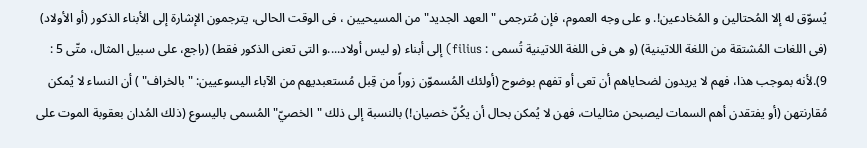يُسوّق له إلا المُحتالين و المُخادعين!. و على وجه العموم، فإن مُترجمى "العهد الجديد" من المسيحيين ، فى الوقت الحالى، يترجمون الإشارة إلى الأبناء الذكور (أو الأولاد) (فى اللغات المُشتقة من اللغة اللاتينية) (و هى فى اللغة اللاتينية تُسمى : filius) إلى أبناء (و ليس أولاد....و التى تعنى الذكور فقط) (راجع، على سبيل المثال، متّى 5 : 9).لأنه بموجب هذا، فهم لا يريدون لضحاياهم أن تعى أو تفهم بوضوح (أولئك المُسموّن زوراً من قِبل مُستعبديهم من الآباء اليسوعيين: "بالخراف" ) أن النساء لا يُمكن مُقارنتهن (أو يفتقدن أهم السمات ليصبحن مثاليات، فهن لا يُمكن بحال أن يكُنّ خصيان!) بالنسبة إلى ذلك "الخصيّ" المُسمى باليسوع (ذلك المُدان بعقوبة الموت على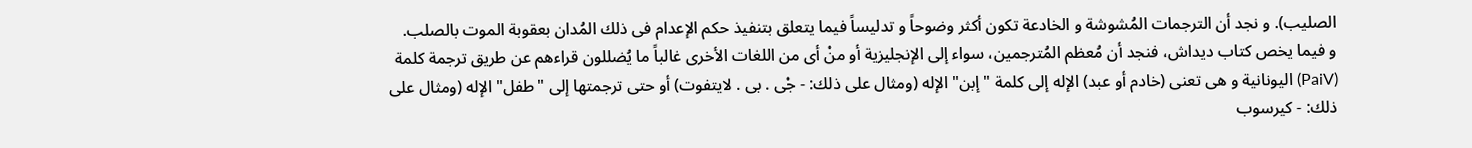الصليب). و نجد أن الترجمات المُشوشة و الخادعة تكون أكثر وضوحاً و تدليساً فيما يتعلق بتنفيذ حكم الإعدام فى ذلك المُدان بعقوبة الموت بالصلب.
و فيما يخص كتاب ديداش، فنجد أن مُعظم المُترجمين، سواء إلى الإنجليزية أو منْ أى من اللغات الأخرى غالباً ما يُضللون قراءهم عن طريق ترجمة كلمة (PaiV) اليونانية و هى تعنى (خادم أو عبد) الإله إلى كلمة "إبن" الإله (ومثال على ذلك: - جْى . بى . لايتفوت) أو حتى ترجمتها إلى "طفل" الإله (ومثال على ذلك: - كيرسوب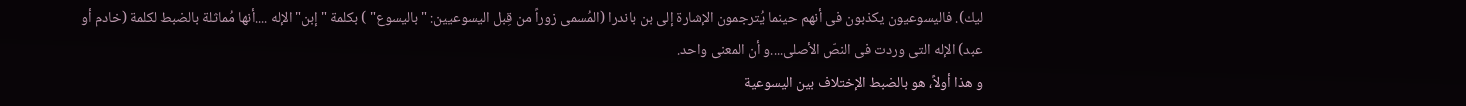ليك). فاليسوعيون يكذبون فى أنهم حينما يُترجمون الإشارة إلى بن باندرا (المُسمى زوراً من قِبل اليسوعيين: "باليسوع" ) بكلمة "إبن" الإله ....أنها مُماثلة بالضبط لكلمة (خادم أو عبد) الإله التى وردت فى النصّ الأصلى....و أن المعنى واحد.
و هذا أولاً، هو بالضبط الإختلاف بين اليسوعية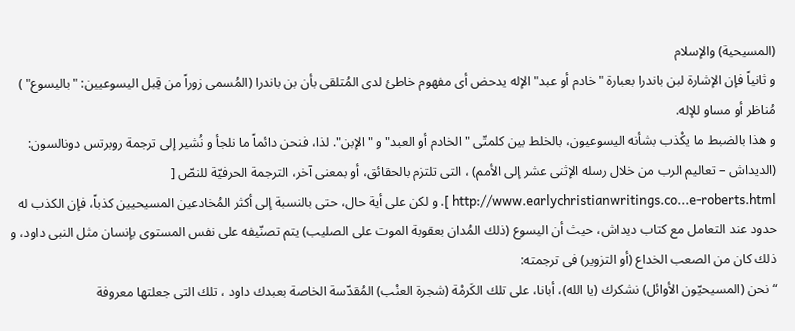(المسيحية) والإسلام
و ثانياً فإن الإشارة لبن باندرا بعبارة "خادم أو عبد" الإله يدحض أى مفهوم خاطئ لدى المُتلقى بأن بن باندرا (المُسمى زوراً من قِبل اليسوعيين: "باليسوع" ) مُناظر أو مساو للإله.
و هذا بالضبط ما يكْذب بشأنه اليسوعيون، بالخلط بين كلمتّى "الخادم أو العبد" و "الإبن". لذا، فنحن دائماً ما نلجأ و نُشير إلى ترجمة روبرتس دونالسون: (الديداش – تعاليم الرب من خلال رسله الإثنى عشر إلى الأمم) ، التى تلتزم بالحقائق، أو بمعنى آخر، الترجمة الحرفيّة للنصّ [ http://www.earlychristianwritings.co...e-roberts.html ]. و لكن على أية حال، حتى بالنسبة إلى أكثر المُخادعين المسيحيين كذباً، فإن الكذب له حدود عند التعامل مع كتاب ديداش، حيث أن اليسوع (ذلك المُدان بعقوبة الموت على الصليب) يتم تصنّيفه على نفس المستوى بإنسان مثل النبى داود، و ذلك كان من الصعب الخداع (أو التزوير) فى ترجمته:
“ نحن (المسيحيّون الأوائل) نشكرك (يا الله)، أبانا، على تلك الكَرمْة (شجرة العنْب) المُقدّسة الخاصة بعبدك داود ، تلك التى جعلتها معروفة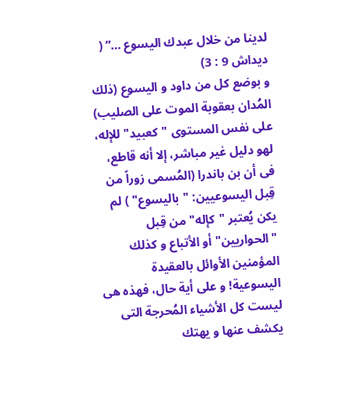لدينا من خلال عبدك اليسوع …” ( ديداش 9 : 3)
و بوضع كل من داود و اليسوع (ذلك المُدان بعقوبة الموت على الصليب) على نفس المستوى "كعبيد" للإله، لهو دليل غير مباشر، إلا أنه قاطع، فى أن بن باندرا (المُسمى زوراً من قِبل اليسوعيين: "باليسوع" ) لم يكن يُعتبر "كإله" من قِبل "الحواريين" أو الأتباع و كذلك المؤمنين الأوائل بالعقيدة اليسوعية! و على أية حال، فهذه هى ليست كل الأشياء المُحرجة التى يكشف عنها و يهتك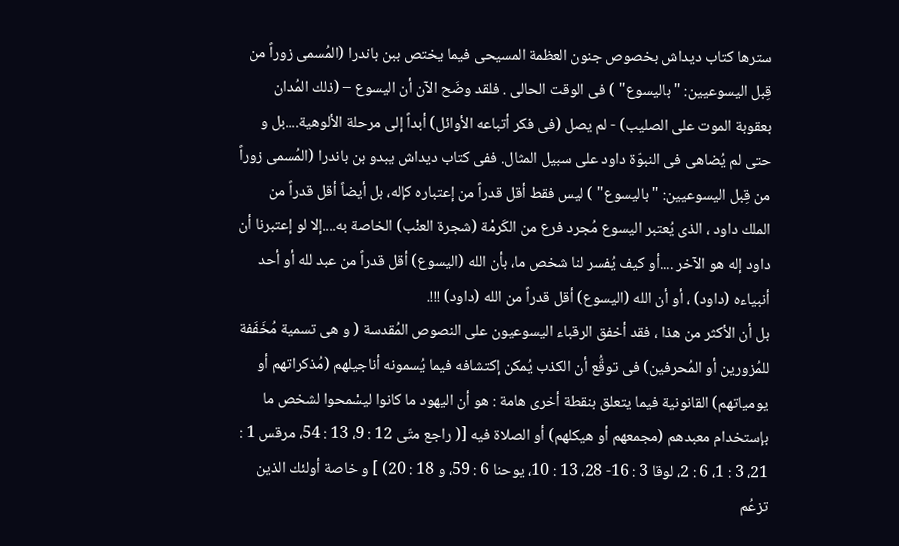سترها كتاب ديداش بخصوص جنون العظمة المسيحى فيما يختص ببن باندرا (المُسمى زوراً من قِبل اليسوعيين: "باليسوع" ) فى الوقت الحالى . فلقد وضَح الآن أن اليسوع – (ذلك المُدان بعقوبة الموت على الصليب) - لم يصل (فى فكر أتباعه الأوائل) أبداً إلى مرحلة الألوهية....بل و حتى لم يُضاهى فى النبوّة داود على سبيل المثال. ففى كتاب ديداش يبدو بن باندرا (المُسمى زوراً من قِبل اليسوعيين: "باليسوع" ) ليس فقط أقل قدراً من إعتباره كإله، بل أيضاً أقل قدراً من الملك داود ، الذى يُعتبر اليسوع مُجرد فرع من الكَرمْة (شجرة العنْب) الخاصة به....إلا لو إعتبرنا أن داود إله هو الآخر ....أو كيف يُفسر لنا شخص ما، بأن الله (اليسوع) أقل قدراً من عبد لله أو أحد أنبياءه (داود) ، أو أن الله (اليسوع) أقل قدراً من الله (داود) !!!.
بل أن الأكثر من هذا ، فقد أخفق الرقباء اليسوعيون على النصوص المُقدسة ( و هى تسمية مُخَفَفة للمُزورين أو المُحرفين) فى توقُّع أن الكذب يُمكن إكتشافه فيما يُسمونه أناجيلهم (مُذكراتهم أو يومياتهم) القانونية فيما يتعلق بنقطة أخرى هامة : هو أن اليهود ما كانوا ليسْمحوا لشخص ما بإستخدام معبدهم (مجمعهم أو هيكلهم) أو الصلاة فيه [( راجع متّى 12 : 9، 13 : 54، مرقس 1 : 21، 3 : 1، 6 : 2، لوقا 3 : 16- 28، 13 : 10، يوحنا 6 : 59، و 18 : 20) ] و خاصة أولئك الذين تزعُم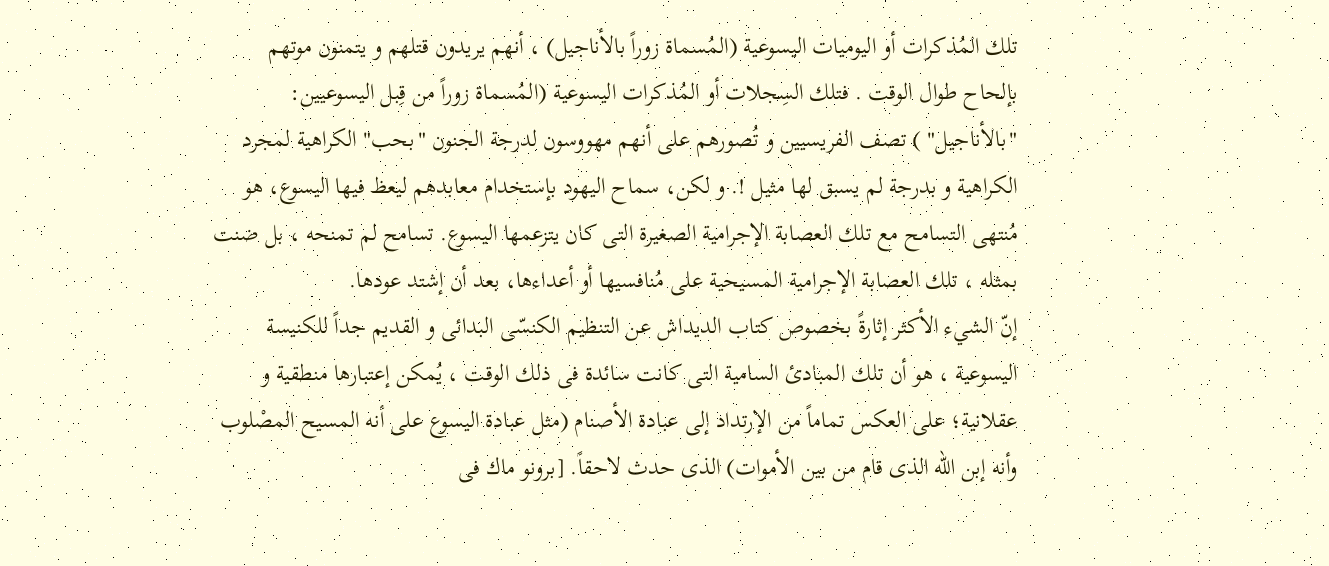تلك المُذكرات أو اليوميات اليسوعية (المُسماة زوراً بالأناجيل) ، أنهم يريدون قتلهم و يتمنون موتهم بإلحاح طوال الوقت . فتلك السِجلات أو المُذكرات اليسوعية (المُسماة زوراً من قِبل اليسوعيين: "بالأناجيل" ) تصف الفريسيين و تُصورهم على أنهم مهووسون لدرجة الجنون "بحب" الكراهية لمجرد الكراهية و بدرجة لم يسبق لها مثيل !. و لكن، سماح اليهود بإستخدام معابدهم ليعظ فيها اليسوع، هو مُنتهى التسامح مع تلك العصابة الإجرامية الصغيرة التى كان يتزعمها اليسوع. تسامح لم تمنحه ، بل ضنت بمثله ، تلك العصابة الإجرامية المسيحية على مُنافسيها أو أعداءها، بعد أن إشتد عودها.
إنّ الشيء الأكثر إثارةً بخصوص كتاب الديداش عن التنظيم الكنسّى البدائى و القديم جداً للكنيسة اليسوعية ، هو أن تلك المبادئ السامية التى كانت سائدة فى ذلك الوقت ، يُمكن إعتبارها منطقية و عقلانية؛ على العكس تماماً من الإرتداد إلى عبادة الأصنام (مثل عبادة اليسوع على أنه المسيح المصْلوب وأنه إبن الله الذى قام من بين الأموات) الذى حدث لاحقاً. [برونو ماك فى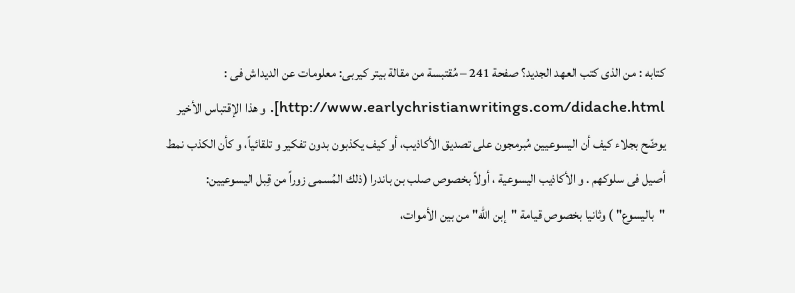كتابه : من الذى كتب العهد الجديد؟ صفحة 241 – مُقتبسة من مقالة بيتر كيربى: معلومات عن الديداش فى : http://www.earlychristianwritings.com/didache.html]. و هذا الإقتباس الأخير يوضّح بجلاء كيف أن اليسوعيين مُبرمجون على تصديق الأكاذيب، أو كيف يكذبون بدون تفكير و تلقائياً، و كأن الكذب نمط أصيل فى سلوكهم . و الأكاذيب اليسوعية ، أولاً بخصوص صلب بن باندرا (ذلك المُسمى زوراً من قِبل اليسوعيين: "باليسوع" ) وثانيا بخصوص قيامة "إبن الله" من بين الأموات،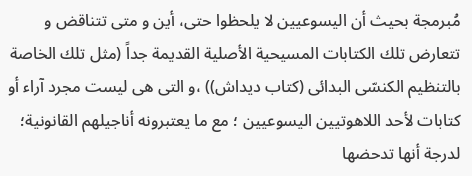مُبرمجة بحيث أن اليسوعيين لا يلحظوا حتى، أين و متى تتناقض و تتعارض تلك الكتابات المسيحية الأصلية القديمة جداً (مثل تلك الخاصة بالتنظيم الكنسّى البدائى (كتاب ديداش)) ،و التى هى ليست مجرد آراء أو كتابات لأحد اللاهوتيين اليسوعيين ؛ مع ما يعتبرونه أناجيلهم القانونية؛ لدرجة أنها تدحضها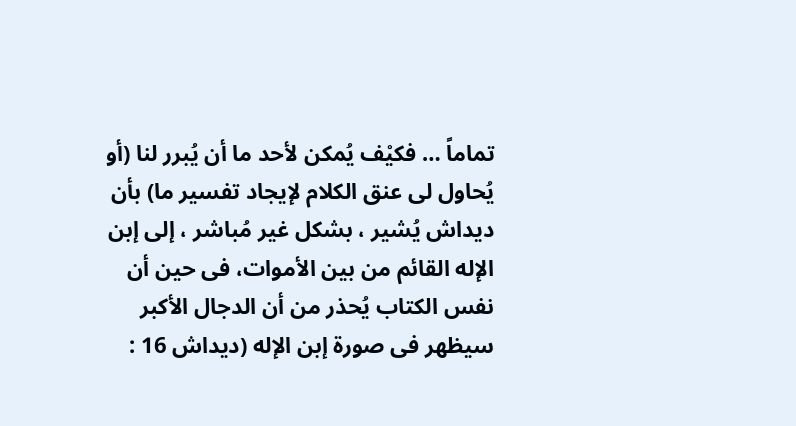تماماً … فكيْف يُمكن لأحد ما أن يُبرر لنا (أو يُحاول لى عنق الكلام لإيجاد تفسير ما) بأن ديداش يُشير ، بشكل غير مُباشر ، إلى إبن الإله القائم من بين الأموات، فى حين أن نفس الكتاب يُحذر من أن الدجال الأكبر سيظهر فى صورة إبن الإله (ديداش 16 :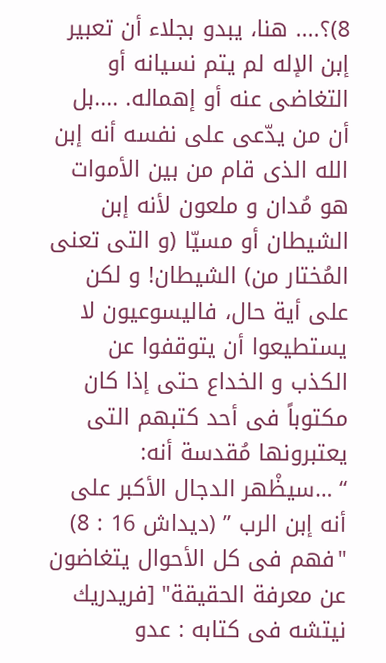8)؟.... هنا، يبدو بجلاء أن تعبير إبن الإله لم يتم نسيانه أو التغاضى عنه أو إهماله. ....بل أن من يدّعى على نفسه أنه إبن الله الذى قام من بين الأموات هو مُدان و ملعون لأنه إبن الشيطان أو مسيّا (و التى تعنى المُختار من) الشيطان! و لكن على أية حال، فاليسوعيون لا يستطيعوا أن يتوقفوا عن الكذب و الخداع حتى إذا كان مكتوباً فى أحد كتبهم التى يعتبرونها مُقدسة أنه:
“ …سيظْهر الدجال الأكبر على أنه إبن الرب ” (ديداش 16 : 8)
"فهم فى كل الأحوال يتغاضون عن معرفة الحقيقة" [فريدريك نيتشه فى كتابه : عدو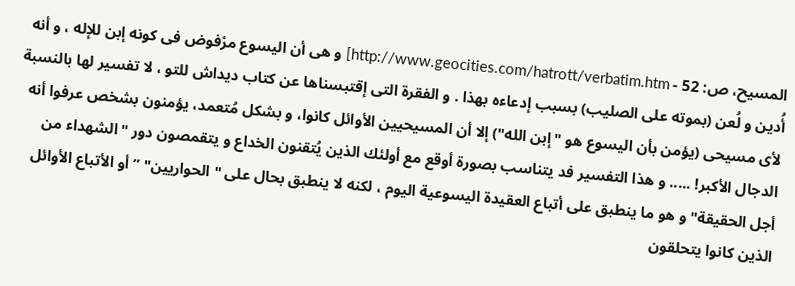المسيح، ص: 52 - http://www.geocities.com/hatrott/verbatim.htm] و هى أن اليسوع مرْفوض فى كونه إبن للإله ، و أنه أُدين و لُعن (بموته على الصليب) بسبب إدعاءه بهذا . و الفقرة التى إقتبسناها عن كتاب ديداش للتو ، لا تفسير لها بالنسبة لأى مسيحى (يؤمن بأن اليسوع هو "إبن الله") إلا أن المسيحيين الأوائل كانوا، و بشكل مُتعمد، يؤمنون بشخص عرفوا أنه الدجال الأكبر! ..... و هذا التفسير فد يتناسب بصورة أوقع مع أولئك الذين يُتقنون الخداع و يتقمصون دور "الشهداء من أجل الحقيقة" و هو ما ينطبق على أتباع العقيدة اليسوعية اليوم ، لكنه لا ينطبق بحال على "الحواريين" ” أو الأتباع الأوائل الذين كانوا يتحلقون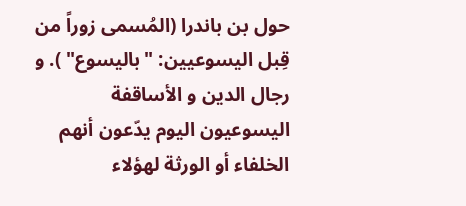حول بن باندرا (المُسمى زوراً من قِبل اليسوعيين: "باليسوع" ). و رجال الدين و الأساقفة اليسوعيون اليوم يدّعون أنهم الخلفاء أو الورثة لهؤلاء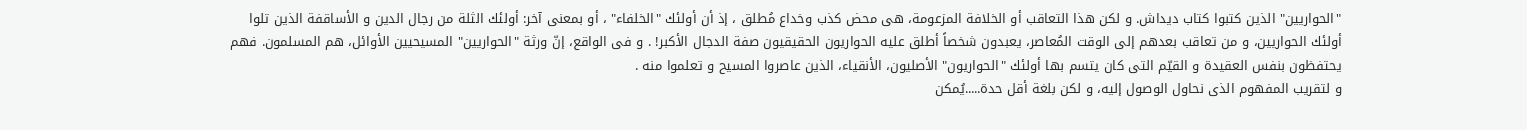"الحواريين" الذين كتبوا كتاب ديداش. و لكن هذا التعاقب أو الخلافة المزعومة، هى محض كذب وخداع مُطلق ، إذ أن أولئك "الخلفاء" ، أو بمعنى آخر: أولئك الثلة من رجال الدين و الأساقفة الذين تلوا أولئك الحواريين، و من تعاقب بعدهم إلى الوقت المُعاصر، يعبدون شخصاً أطلق عليه الحواريون الحقيقيون صفة الدجال الأكبر! . و فى الواقع، إنّ ورثة "الحواريين" المسيحيين الأوائل، هم المسلمون. فهم يحتفظون بنفس العقيدة و القيّم التى كان يتسم بها أولئك "الحواريون" الأصليون، الأنقياء، الذين عاصروا المسيح و تعلموا منه .
و لتقريب المفهوم الذى نحاول الوصول إليه، و لكن بلغة أقل حدة.....يُمكن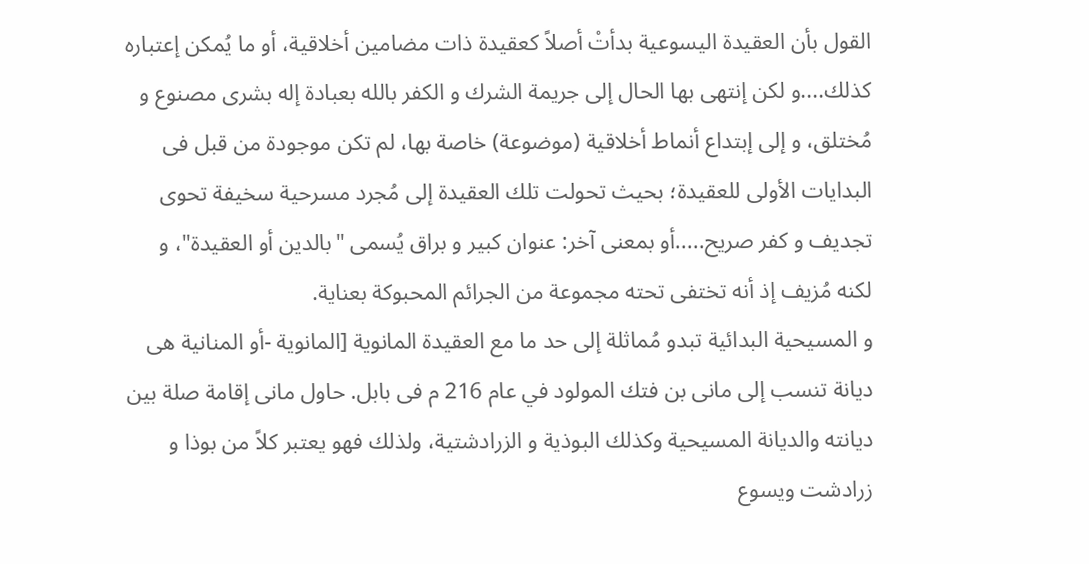القول بأن العقيدة اليسوعية بدأتْ أصلاً كعقيدة ذات مضامين أخلاقية، أو ما يُمكن إعتباره كذلك....و لكن إنتهى بها الحال إلى جريمة الشرك و الكفر بالله بعبادة إله بشرى مصنوع و مُختلق، و إلى إبتداع أنماط أخلاقية (موضوعة) خاصة بها، لم تكن موجودة من قبل فى البدايات الأولى للعقيدة؛ بحيث تحولت تلك العقيدة إلى مُجرد مسرحية سخيفة تحوى تجديف و كفر صريح.....أو بمعنى آخر: عنوان كبير و براق يُسمى "بالدين أو العقيدة"، و لكنه مُزيف إذ أنه تختفى تحته مجموعة من الجرائم المحبوكة بعناية.
و المسيحية البدائية تبدو مُماثلة إلى حد ما مع العقيدة المانوية [المانوية -أو المنانية هى ديانة تنسب إلى مانى بن فتك المولود في عام 216 م فى بابل. حاول مانى إقامة صلة بين ديانته والديانة المسيحية وكذلك البوذية و الزرادشتية، ولذلك فهو يعتبر كلاً من بوذا و زرادشت ويسوع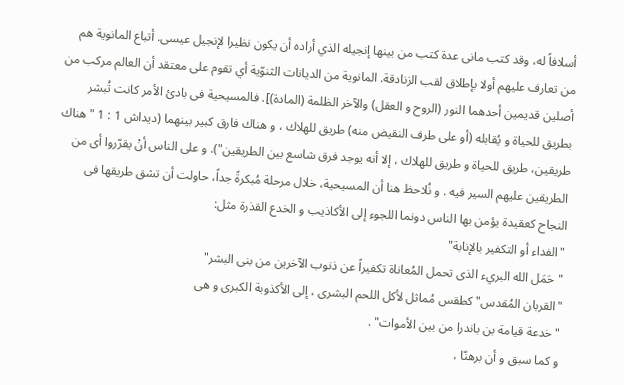أسلافاً له، وقد كتب مانى عدة كتب من بينها إنجيله الذي أراده أن يكون نظيرا لإنجيل عيسى. أتباع المانوية هم من تعارف عليهم أولا بإطلاق لقب الزنادقة. المانوية من الديانات الثنوّية أي تقوم على معتقد أن العالم مركب من أصلين قديمين أحدهما النور (الروح و العقل) والآخر الظلمة (المادة)]. فالمسيحية فى بادئ الأمر كانت تُبشر بطريق للحياة و يُقابله (أو على طرف النقيض منه) طريق للهلاك ، و هناك فارق كبير بينهما (ديداش 1 : 1 "هناك طريقين، طريق للحياة و طريق للهلاك ، إلا أنه يوجد فرق شاسع بين الطريقين"). و على الناس أنْ يقرّروا أى من الطريقين عليهم السير فيه . و نُلاحظ هنا أن المسيحية، خلال مرحلة مُبكرةً جداً، حاولت أن تشق طريقها فى النجاح كعقيدة يؤمن بها الناس دونما اللجوء إلى الأكاذيب و الخدع القذرة مثل:
"الفداء أو التكفير بالإنابة"
"حَمَل الله البريء الذى تحمل المُعاناة تكفيراً عن ذنوب الآخرين من بنى البشر"
"القربان المُقدس" كطقس مُماثل لأكل اللحم البشرى ، إلى الأكذوبة الكبرى و هى
"خدعة قيامة بن باندرا من بين الأموات" .
و كما سبق و أن برهنّا ،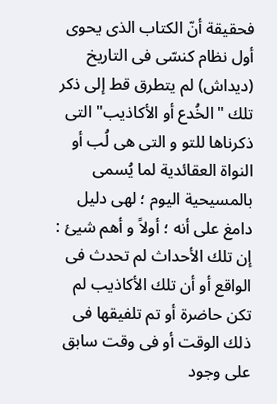فحقيقة أنّ الكتاب الذى يحوى أول نظام كنسّى فى التاريخ (ديداش) لم يتطرق قط إلى ذكر تلك "الخُدع أو الأكاذيب" التى ذكرناها للتو و التى هى لُب أو النواة العقائدية لما يُسمى بالمسيحية اليوم ؛ لهى دليل دامغ على أنه ؛ أولاً و أهم شيئ : إن تلك الأحداث لم تحدث فى الواقع أو أن تلك الأكاذيب لم تكن حاضرة أو تم تلفيقها فى ذلك الوقت أو فى وقت سابق على وجود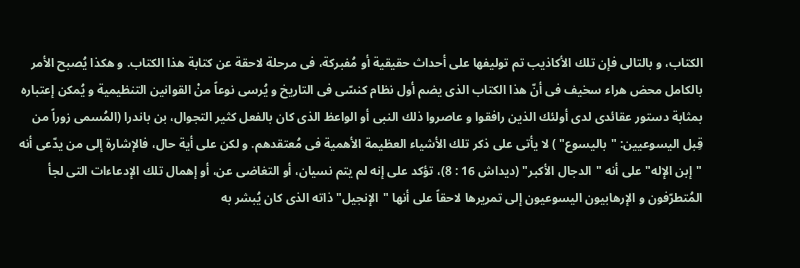الكتاب، و بالتالى فإن تلك الأكاذيب تم توليفها على أحداث حقيقية أو مُفبركة، فى مرحلة لاحقة عن كتابة هذا الكتاب. و هكذا يُصبح الأمر بالكامل محض هراء سخيف فى أنّ هذا الكتاب الذى يضم أول نظام كنسّى فى التاريخ و يُرسى نوعاً منْ القوانين التنظيمية و يُمكن إعتباره بمثابة دستور عقائدى لدى أولئك الذين رافقوا و عاصروا ذلك النبى أو الواعظ الذى كان بالفعل كثير التجوال، بن باندرا (المُسمى زوراً من قِبل اليسوعيين: "باليسوع" ) لا يأتى على ذكر تلك الأشياء العظيمة الأهمية فى مُعتقدهم. و لكن على أية حال، فالإشارة إلى من يدّعى أنه "إبن الإله" على أنه "الدجال الأكبر" (ديداش 16 : 8)، تؤكد على إنه لم يتم نسيان، أو التغاضى عن، أو إهمال تلك الإدعاءات التى لجأ المُتطرّفون و الإرهابيون اليسوعيون إلى تمريرها لاحقاً على أنها "الإنجيل" ذاته الذى كان يُبشر به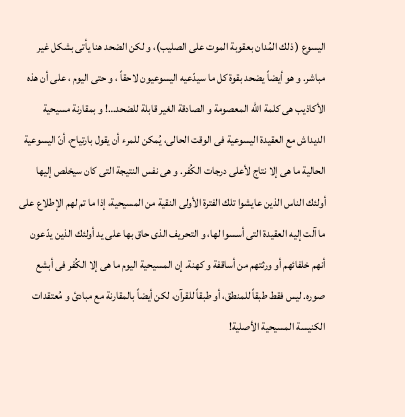اليسوع ( ذلك المُدان بعقوبة الموت على الصليب)، و لكن الضحد هنا يأتى بشكل غير مباشر. و هو أيضاً يضحد بقوة كل ما سيدّعيه اليسوعيون لاحقاً ، و حتى اليوم ، على أن هذه الأكاذيب هى كلمة الله المعصومة و الصادقة الغير قابلة للضحد…! و بمقارنة مسيحية الديداش مع العقيدة اليسوعية فى الوقت الحالى، يُمكن للمرء أن يقول بارتياح، أنّ اليسوعية الحالية ما هى إلا نتاج لأعلى درجات الكُفر. و هى نفس النتيجة التى كان سيخلص إليها أولئك الناس الذين عايشوا تلك الفترة الأولى النقية من المسيحية، إذا ما تم لهم الإطلاع على ما آلت إليه العقيدة التى أسسوا لها، و التحريف الذى حاق بها على يد أولئك الذين يدّعون أنهم خلفائهم أو ورثتهم من أساقفة و كهنة. إن المسيحية اليوم ما هى إلا الكُفر فى أبشع صوره. ليس فقط طبقاً للمنطق، أو طبقاً للقرآن، لكن أيضاً بالمقارنة مع مبادئ و مُعتقدات الكنيسة المسيحية الأصلية!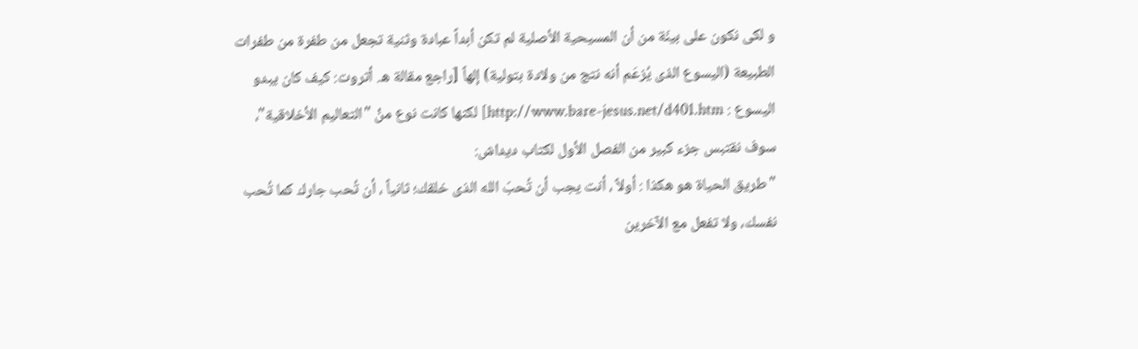و لكى نكون على بينّة من أن المسيحية الأصلية لم تكن أبداً عبادة وثنية تجعل من طفرة من طفرات الطبيعة (اليسوع الذى يُزعَم أنه نتج من ولادة بتولية) إلهاً [راجع مقالة ھ. أتروت: كيف كان يبدو اليسوع : http://www.bare-jesus.net/d401.htm] لكنها كانت نوع منْ "التعاليم الأخلاقية"، سوف نقتبس جزء كبير من الفصل الأول لكتاب ديداش:
"طريق الحياة هو هكذا : أولاً ، أنت يجب أن تُحبّ الله الذى خلقك؛ ثانياً ، أن تُحب جارك كما تُحب نفسك، ولا تفعل مع الآخرين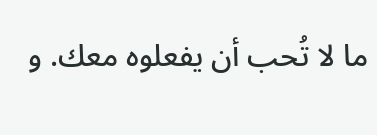ما لا تُحب أن يفعلوه معك. و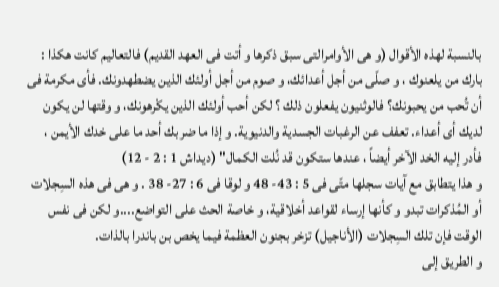بالنسبة لهذه الأقوال (و هى الأوامرالتى سبق ذكرها و أتت فى العهد القديم) فالتعاليم كانت هكذا : بارك من يلعنوك ، و صلّى من أجل أعدائك، و صوم من أجل أولئك الذين يضطهدونك. فأى مكرمة فى أن تُحب من يحبونك؟ فالوثنيون يفعلون ذلك ؟ لكن أحب أولئك الذين يكْرهونك، و وقتها لن يكون لديك أى أعداء. تعفف عن الرغبات الجسدية والدنيوية. و إذا ما ضربك أحد ما على خدك الأيمن ، فأدر إليه الخد الآخر أيضاً ، عندها ستكون قد نُلت الكمال" (ديداش 1 : 2 - 12)
و هذا يتطابق مع آيات سجلها متّى فى 5 : 43- 48 و لوقا فى 6 : 27- 38 . و هى فى هذه السِجلات أو المُذكرات تبدو و كأنها إرساء لقواعد أخلاقية، و خاصة الحث على التواضع....و لكن فى نفس الوقت فإن تلك السِجلات (الأناجيل) تزخر بجنون العظمة فيما يخص بن باندرا بالذات.
و الطريق إلى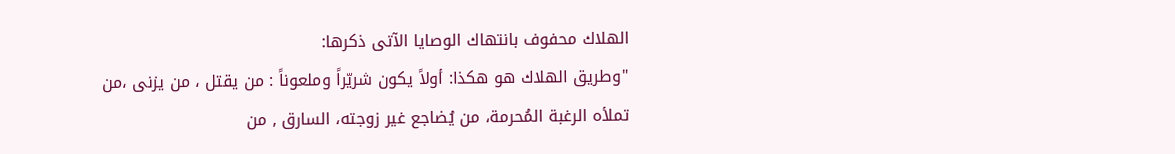الهلاك محفوف بانتهاك الوصايا الآتى ذكرها:
"وطريق الهلاك هو هكذا: أولاً يكون شريّراً وملعوناً : من يقتل ، من يزنى ،من تملأه الرغبة المُحرمة، من يُضاجع غير زوجته، السارق , من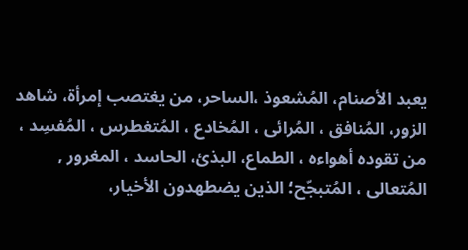يعبد الأصنام، المُشعوذ ،الساحر، من يغتصب إمرأة، شاهد الزور، المُنافق ، المُرائى ، المُخادع ، المُتغطرس ، المُفسِد ، من تقوده أهواءه ، الطماع، البذئ، الحاسد ، المغرور , المُتعالى ، المُتبجّح؛ الذين يضطهدون الأخيار،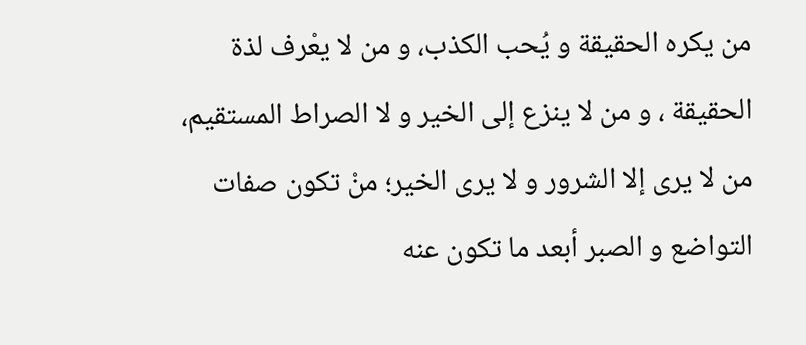من يكره الحقيقة و يُحب الكذب، و من لا يعْرف لذة الحقيقة ، و من لا ينزع إلى الخير و لا الصراط المستقيم، من لا يرى إلا الشرور و لا يرى الخير؛ منْ تكون صفات التواضع و الصبر أبعد ما تكون عنه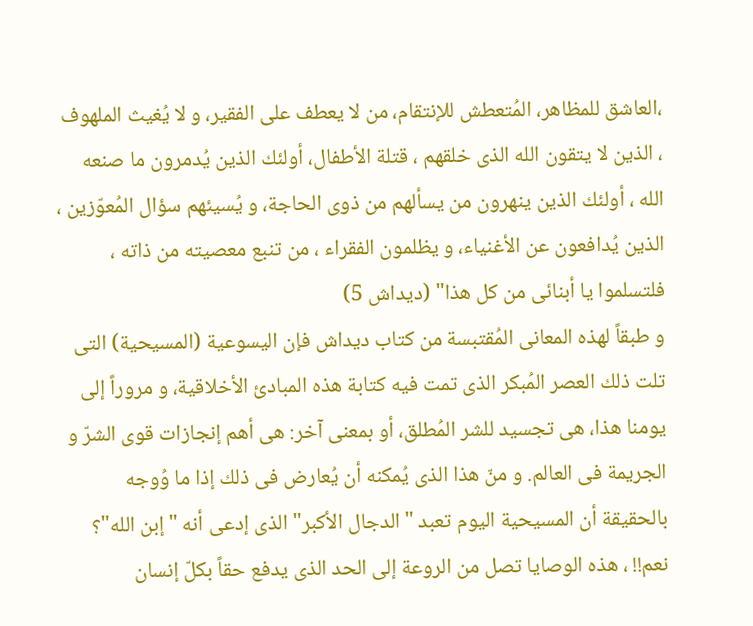،العاشق للمظاهر، المُتعطش للإنتقام، من لا يعطف على الفقير، و لا يُغيث الملهوف ، الذين لا يتقون الله الذى خلقهم ، قتلة الأطفال، أولئك الذين يُدمرون ما صنعه الله ، أولئك الذين ينهرون من يسألهم من ذوى الحاجة، و يُسيئهم سؤال المُعوّزين ، الذين يُدافعون عن الأغنياء، و يظلمون الفقراء ، من تنبع معصيته من ذاته ، فلتسلموا يا أبنائى من كل هذا" (ديداش 5)
و طبقاً لهذه المعانى المُقتبسة من كتاب ديداش فإن اليسوعية (المسيحية) التى تلت ذلك العصر المُبكر الذى تمت فيه كتابة هذه المبادئ الأخلاقية، و مروراً إلى يومنا هذا، هى تجسيد للشر المُطلق، أو بمعنى آخر: هى أهم إنجازات قوى الشرّ و الجريمة فى العالم. و منّ هذا الذى يُمكنه أن يُعارض فى ذلك إذا ما وُوجه بالحقيقة أن المسيحية اليوم تعبد "الدجال الأكبر" الذى إدعى أنه "إبن الله"؟ نعم!! ، هذه الوصايا تصل من الروعة إلى الحد الذى يدفع حقاً بكلّ إنسان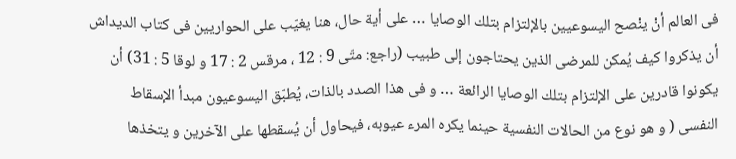فى العالم أنْ ينْصح اليسوعيين بالإلتزام بتلك الوصايا … على أية حال، هنا يغيّب على الحواريين فى كتاب الديداش أن يذكروا كيف يُمكن للمرضى الذين يحتاجون إلى طبيب (راجع: متّى 9 : 12 ، مرقس 2 : 17 و لوقا 5 : 31) أن يكونوا قادرين على الإلتزام بتلك الوصايا الرائعة … و فى هذا الصدد بالذات، يُطبّق اليسوعيون مبدأ الإسقاط النفسى ( و هو نوع من الحالات النفسية حينما يكره المرء عيوبه، فيحاول أن يُسقطها على الآخرين و يتخذها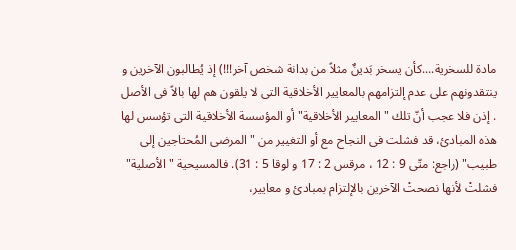مادة للسخرية....كأن يسخر بَدينٌ مثلاً من بدانة شخص آخر!!!) إذ يُطالبون الآخرين و ينتقدونهم على عدم إلتزامهم بالمعايير الأخلاقية التى لا يلقون هم لها بالاً فى الأصل . إذن فلا عجب أنّ تلك "المعايير الأخلاقية" أو المؤسسة الأخلاقية التى تؤسس لها هذه المبادئ، قد فشلت فى النجاح مع أو التغيير من "المرضى المُحتاجين إلى طبيب" (راجع: متّى 9 : 12 ، مرقس 2 : 17 و لوقا 5 : 31). فالمسيحية "الأصلية" فشلتْ لأنها نصحتْ الآخرين بالإلتزام بمبادئ و معايير،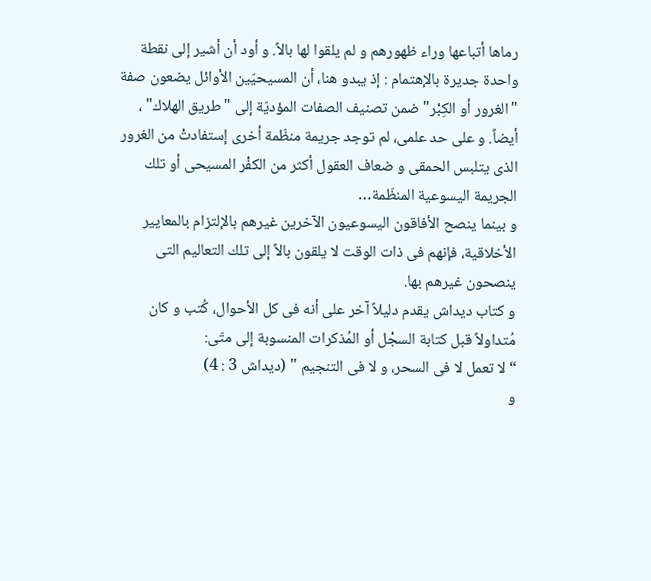رماها أتباعها وراء ظهورهم و لم يلقوا لها بالاً. و أود أن أشير إلى نقطة واحدة جديرة بالإهتمام : إذ يبدو هنا، أن المسيحيّين الأوائل يضعون صفة "الغرور أو الكِبْر" ضمن تصنيف الصفات المؤديّة إلى "طريق الهلاك" ، أيضاً. و على حد علمى، لم توجد جريمة منظّمة أخرى إستفادتْ من الغرور الذى يتلبس الحمقى و ضعاف العقول أكثر من الكفْر المسيحى أو تلك الجريمة اليسوعية المنظّمة…
و بينما ينصح الأفاقون اليسوعيون الآخرين غيرهم بالإلتزام بالمعايير الأخلاقية، فإنهم فى ذات الوقت لا يلقون بالاً إلى تلك التعاليم التى ينصحون غيرهم بها.
و كتاب ديداش يقدم دليلاً آخر على أنه فى كل الأحوال، كُتب و كان مُتداولاً قبل كتابة السجْل أو المُذكرات المنسوبة إلى متّى:
“لا تعمل لا فى السحر، و لا فى التنجيم " (ديداش 3 : 4)
و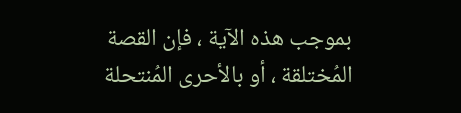بموجب هذه الآية ، فإن القصة المُختلقة ، أو بالأحرى المُنتحلة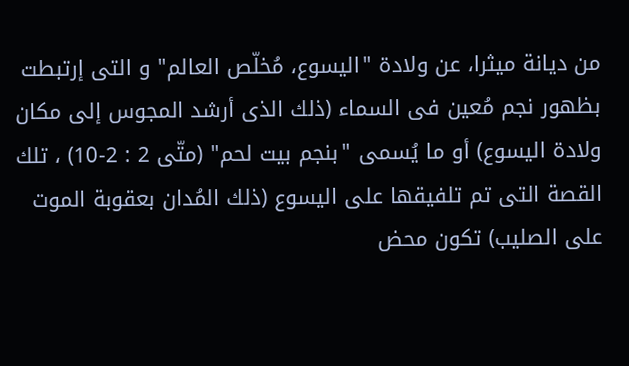من ديانة ميثرا، عن ولادة "اليسوع، مُخلّص العالم" و التى إرتبطت بظهور نجم مُعين فى السماء (ذلك الذى أرشد المجوس إلى مكان ولادة اليسوع) أو ما يُسمى "بنجم بيت لحم" (متّى 2 : 2-10) ، تلك القصة التى تم تلفيقها على اليسوع (ذلك المُدان بعقوبة الموت على الصليب) تكون محض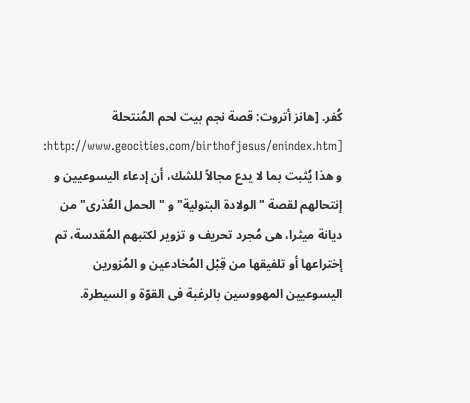كُفر. [هانز أتروت: قصة نجم بيت لحم المُنتحلة
:http://www.geocities.com/birthofjesus/enindex.htm]
و هذا يُثبت بما لا يدع مجالاً للشك، أن إدعاء اليسوعيين و إنتحالهم لقصة "الولادة البتولية" و "الحمل العُذرى" من ديانة ميثرا، هى مُجرد تحريف و تزوير لكتبهم المُقدسة، تم إختراعها أو تلفيقها من قِبْل المُخادعين و المُزورين اليسوعيين المهووسين بالرغبة فى القوّة و السيطرة.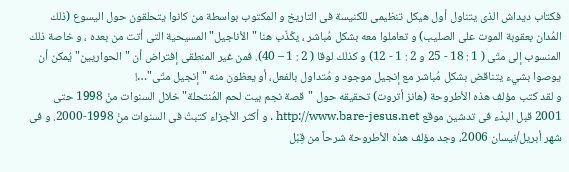فكتاب ديداش الذى يتناول أول هيكل تنظيمى للكنيسة فى التاريخ و المكتوب بواسطة من كانوا يتحلقون حول اليسوع (ذلك المُدان بعقوبة الموت على الصليب) و تعاملوا معه بشكل مُباشر ، يكْذّب هنا "الأناجيل" المسيحية التى أتت من بعده ، و خاصة ذلك المنسوب إلى متّى ( 1 : 18 - 25 و 2 : 1 - 12) و كذلك لوقا ( 2 : 1 – 40). فمن غير المنطقى إفتراض أن "الحواريين" يُمكن أن يوصوا بشيء يتناقض بشكل مُباشر مع إنجيل موجود و مُتداول بالفعل، أو يعظون منه "إنجيل متّى"…!
و لقد كتب مؤلف هذه الأطروحة (هانز أتروت) تحقيقه حول "قصة نجم بيت لحم المُنتحلة" خلال السنوات منْ 1998 حتى 2001 قبل البدْء فى تدشين موقع http://www.bare-jesus.net . و أكثر الأجزاء كتبتْ فى السنوات منْ 1998-2000. و فى شهر أبريل/نيسان 2006، وجد مؤلف هذه الأطروحة شرحاً من قِبْل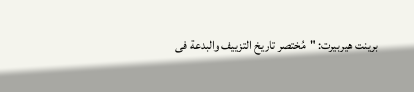برينت هيربيرت: "مُختصر تاريخ التزييف والبدعة فى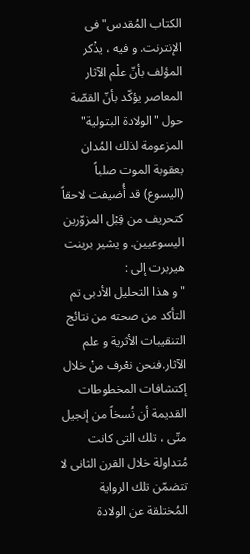الكتاب المُقدس" فى الإنترنت. و فيه ، يذْكر المؤلف بأنّ علْم الآثار المعاصر يؤكّد بأنّ القصّة حول "الولادة البتولية" المزعومة لذلك المُدان بعقوبة الموت صلباً (اليسوع) قد أُضيفت لاحقاً كتحريف من قِبْل المزوّرين اليسوعيين. و يشير برينت هيربرت إلى :
"و هذا التحليل الأدبى تم التأكد من صحته من نتائج التنقيبات الأثرية و علم الآثار.فنحن نعْرف منْ خلال إكتشافات المخطوطات القديمة أن نُسخاً من إنجيل متّى ، تلك التى كانت مُتداولة خلال القرن الثانى لا تتضمّن تلك الرواية المُختلقة عن الولادة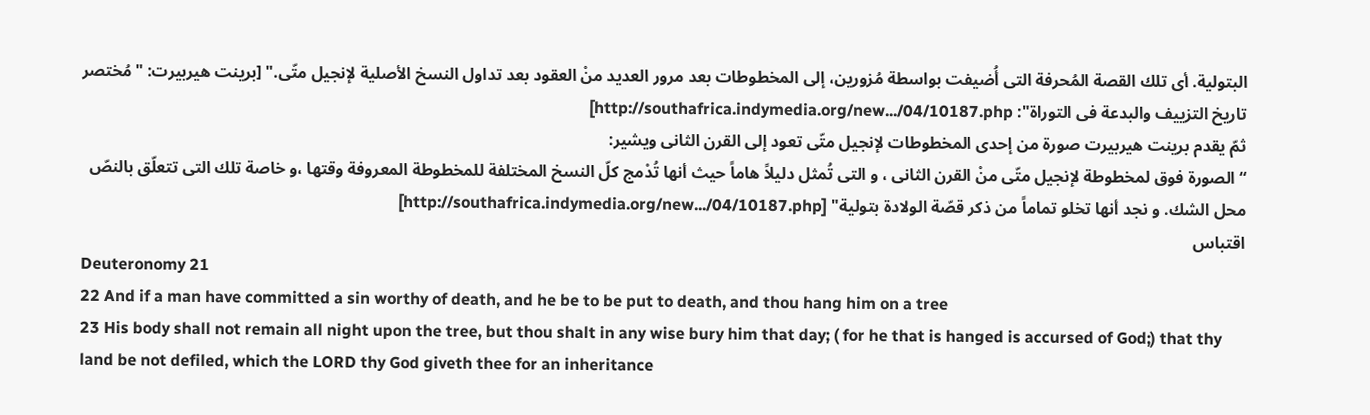البتولية. أى تلك القصة المُحرفة التى أُضيفت بواسطة مُزورين، إلى المخطوطات بعد مرور العديد منْ العقود بعد تداول النسخ الأصلية لإنجيل متّى." [برينت هيربيرت: "مُختصر تاريخ التزييف والبدعة فى التوراة": http://southafrica.indymedia.org/new.../04/10187.php]
ثمّ يقدم برينت هيربيرت صورة من إحدى المخطوطات لإنجيل متّى تعود إلى القرن الثانى ويشير:
“ الصورة فوق لمخطوطة لإنجيل متّى منْ القرن الثانى ، و التى تُمثل دليلاً هاماً حيث أنها تُدْمج كلّ النسخ المختلفة للمخطوطة المعروفة وقتها ،و خاصة تلك التى تتعلّق بالنصّ محل الشك. و نجد أنها تخلو تماماً من ذكر قصّة الولادة بتولية" [http://southafrica.indymedia.org/new.../04/10187.php]
اقتباس
Deuteronomy 21
22 And if a man have committed a sin worthy of death, and he be to be put to death, and thou hang him on a tree
23 His body shall not remain all night upon the tree, but thou shalt in any wise bury him that day; ( for he that is hanged is accursed of God;) that thy land be not defiled, which the LORD thy God giveth thee for an inheritance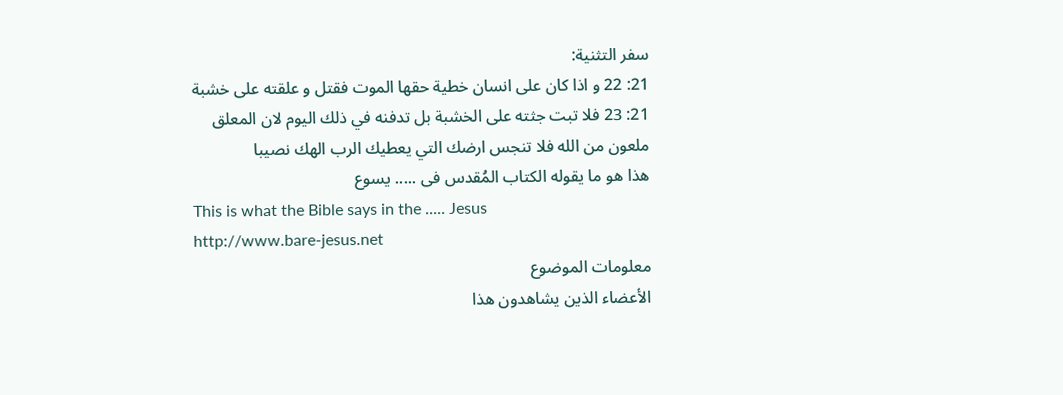سفر التثنية:
21: 22 و اذا كان على انسان خطية حقها الموت فقتل و علقته على خشبة
21: 23 فلا تبت جثته على الخشبة بل تدفنه في ذلك اليوم لان المعلق ملعون من الله فلا تنجس ارضك التي يعطيك الرب الهك نصيبا
هذا هو ما يقوله الكتاب المُقدس فى ..... يسوع
This is what the Bible says in the ..... Jesus
http://www.bare-jesus.net
معلومات الموضوع
الأعضاء الذين يشاهدون هذا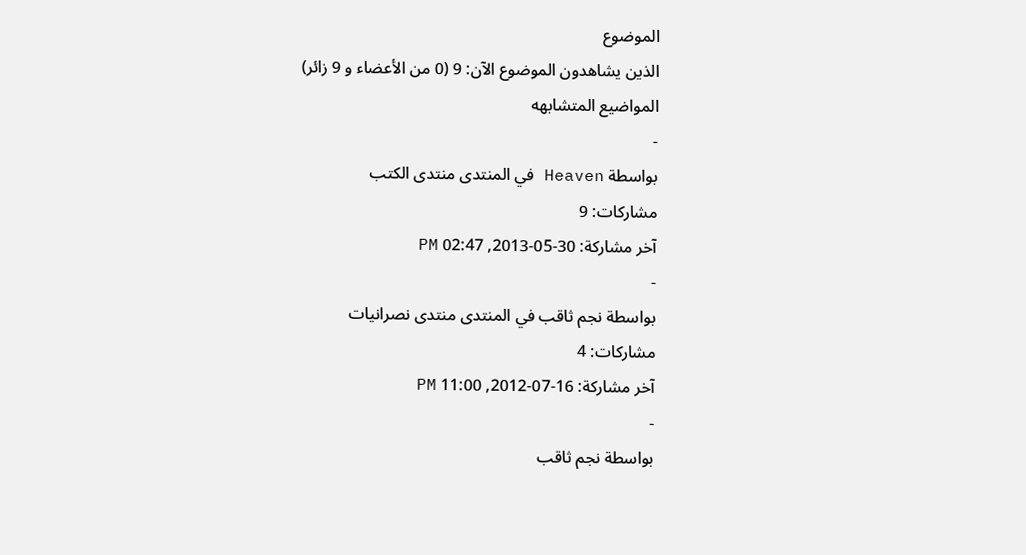الموضوع
الذين يشاهدون الموضوع الآن: 9 (0 من الأعضاء و 9 زائر)
المواضيع المتشابهه
-
بواسطة Heaven في المنتدى منتدى الكتب
مشاركات: 9
آخر مشاركة: 30-05-2013, 02:47 PM
-
بواسطة نجم ثاقب في المنتدى منتدى نصرانيات
مشاركات: 4
آخر مشاركة: 16-07-2012, 11:00 PM
-
بواسطة نجم ثاقب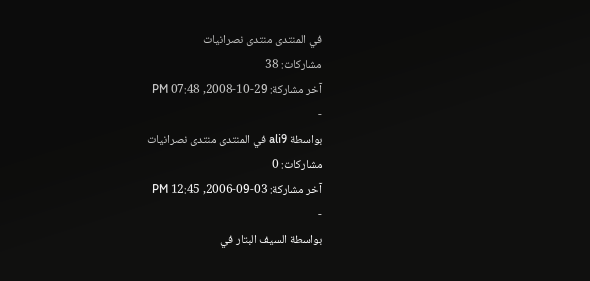في المنتدى منتدى نصرانيات
مشاركات: 38
آخر مشاركة: 29-10-2008, 07:48 PM
-
بواسطة ali9 في المنتدى منتدى نصرانيات
مشاركات: 0
آخر مشاركة: 03-09-2006, 12:45 PM
-
بواسطة السيف البتار في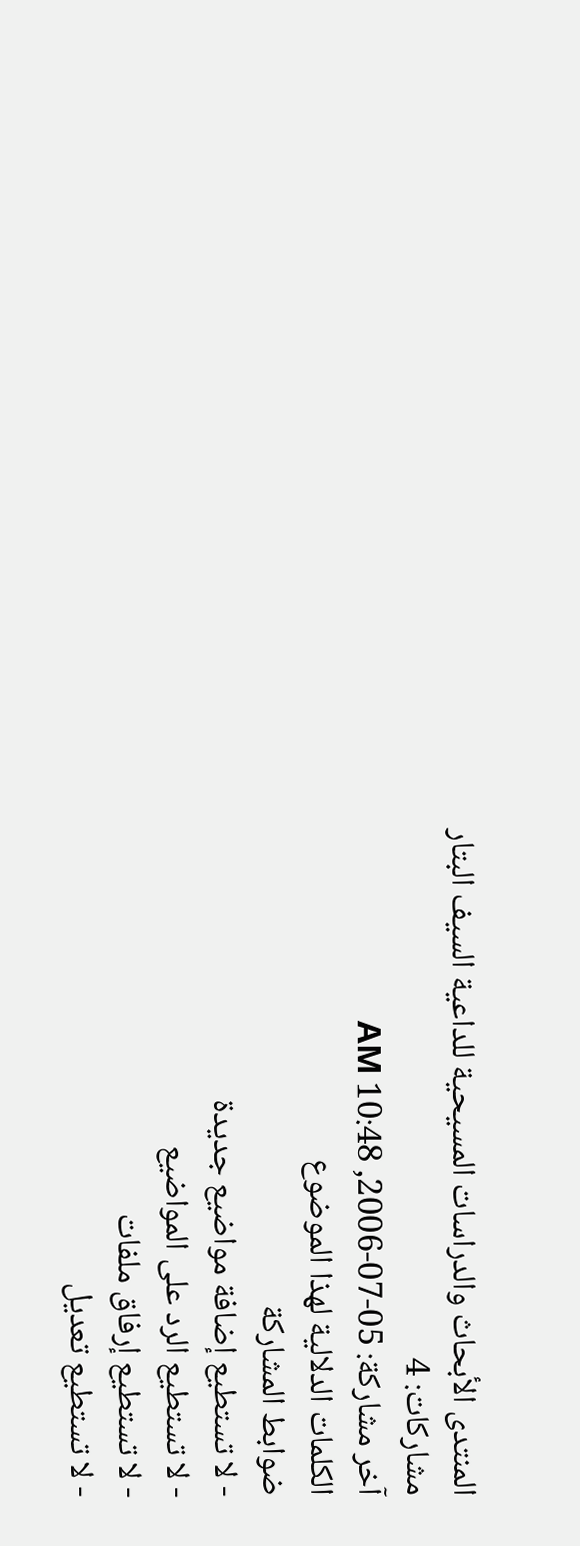المنتدى الأبحاث والدراسات المسيحية للداعية السيف البتار
مشاركات: 4
آخر مشاركة: 05-07-2006, 10:48 AM
الكلمات الدلالية لهذا الموضوع
ضوابط المشاركة
- لا تستطيع إضافة مواضيع جديدة
- لا تستطيع الرد على المواضيع
- لا تستطيع إرفاق ملفات
- لا تستطيع تعديل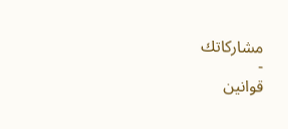مشاركاتك
-
قوانين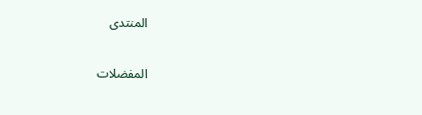المنتدى

المفضلات